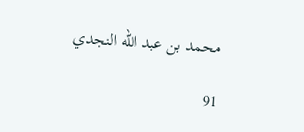محمد بن عبد الله النجدي

91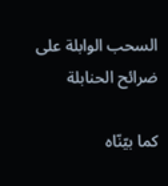السحب الوابلة على ضرائح الحنابلة

كما بيّنّاه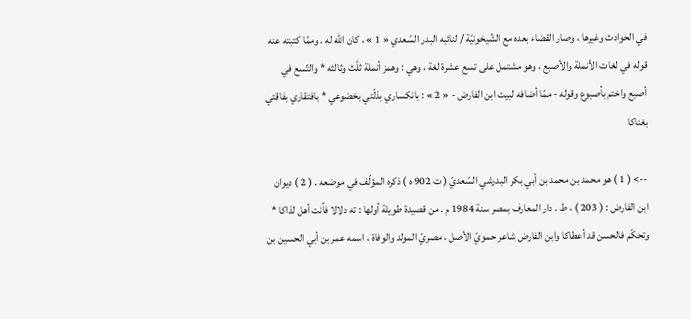في الحوادث وغيرها ، وصار القضاء بعده مع الشّيخونيّة / لنائبه البدر السّعدي « 1 » ، كان اللّه له . وممّا كتبته عنه قوله في لغات الأنملة والأصبع ، وهو مشتمل على تسع عشرة لغة ، وهي : وهمز أنملة ثلّث وثالثه * والتّسع في أصبع واختم بأصبوع وقوله - ممّا أضافه لبيت ابن الفارض - « 2 » : بانكساري بذلّتي بخضوعي * بافتقاري بفاقتي بغناكا

--> ( 1 ) هو محمد بن محمد بن أبي بكر البدرشي السّعديّ ( ت 902 ه ) ذكره المؤلّف في موضعه . ( 2 ) ديوان ابن الفارض : ( 203 ) ، ط . دار المعارف بمصر سنة 1984 م . من قصيدة طويلة أولها : ته دلالا فأنت أهل لذاكا * وتحكّم فالحسن قد أعطاكا وابن الفارض شاعر حمويّ الأصل ، مصريّ المولد والوفاة ، اسمه عمر بن أبي الحسين بن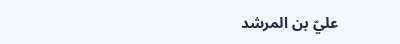عليّ بن المرشد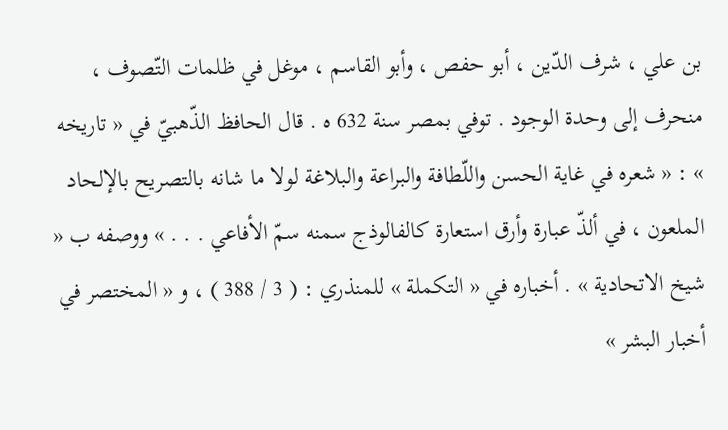بن علي ، شرف الدّين ، أبو حفص ، وأبو القاسم ، موغل في ظلمات التّصوف ، منحرف إلى وحدة الوجود . توفي بمصر سنة 632 ه . قال الحافظ الذّهبيّ في « تاريخه » : « شعره في غاية الحسن واللّطافة والبراعة والبلاغة لولا ما شانه بالتصريح بالإلحاد الملعون ، في ألذّ عبارة وأرق استعارة كالفالوذج سمنه سمّ الأفاعي . . . » ووصفه ب « شيخ الاتحادية » . أخباره في « التكملة » للمنذري : ( 3 / 388 ) ، و « المختصر في أخبار البشر »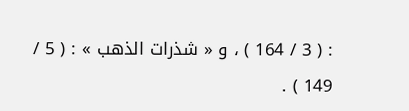: ( 3 / 164 ) ، و « شذرات الذهب » : ( 5 / 149 ) .